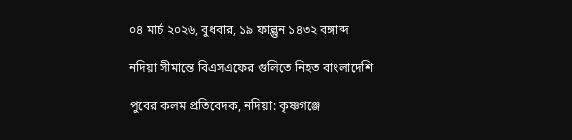০৪ মার্চ ২০২৬, বুধবার, ১৯ ফাল্গুন ১৪৩২ বঙ্গাব্দ

নদিয়া সীমান্তে বিএসএফের গুলিতে নিহত বাংলাদেশি

পুবের কলম প্রতিবেদক, নদিয়া: কৃষ্ণগঞ্জে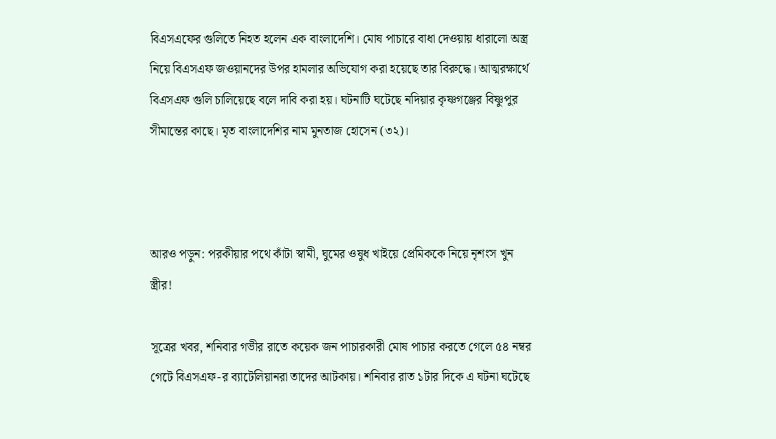বিএসএফের গুলিতে নিহত হলেন এক বাংলাদেশি। মোষ পাচারে বাধা দেওয়ায় ধারালো অস্ত্র নিয়ে বিএসএফ জওয়ানদের উপর হামলার অভিযোগ করা হয়েছে তার বিরুদ্ধে। আত্মরক্ষার্থে বিএসএফ গুলি চালিয়েছে বলে দাবি করা হয়। ঘটনাটি ঘটেছে নদিয়ার কৃষ্ণগঞ্জের বিষ্ণুপুর সীমান্তের কাছে। মৃত বাংলাদেশির নাম মুনতাজ হোসেন (৩২)।



আরও পড়ুন: পরকীয়ার পথে কাঁটা স্বামী, ঘুমের ওষুধ খাইয়ে প্রেমিককে নিয়ে নৃশংস খুন স্ত্রীর!

সূত্রের খবর, শনিবার গভীর রাতে কয়েক জন পাচারকারী মোষ পাচার করতে গেলে ৫৪ নম্বর গেটে বিএসএফ-র ব্যাটেলিয়ানরা তাদের আটকায়। শনিবার রাত ১টার দিকে এ ঘটনা ঘটেছে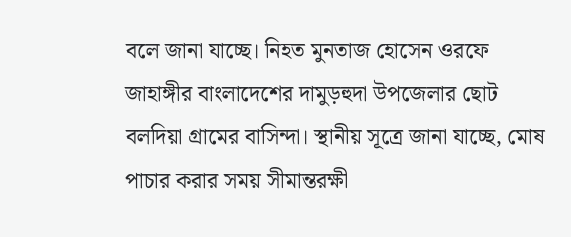বলে জানা যাচ্ছে। নিহত মুনতাজ হোসেন ওরফে জাহাঙ্গীর বাংলাদেশের দামুড়হুদা উপজেলার ছোট বলদিয়া গ্রামের বাসিন্দা। স্থানীয় সূত্রে জানা যাচ্ছে, মোষ পাচার করার সময় সীমান্তরক্ষী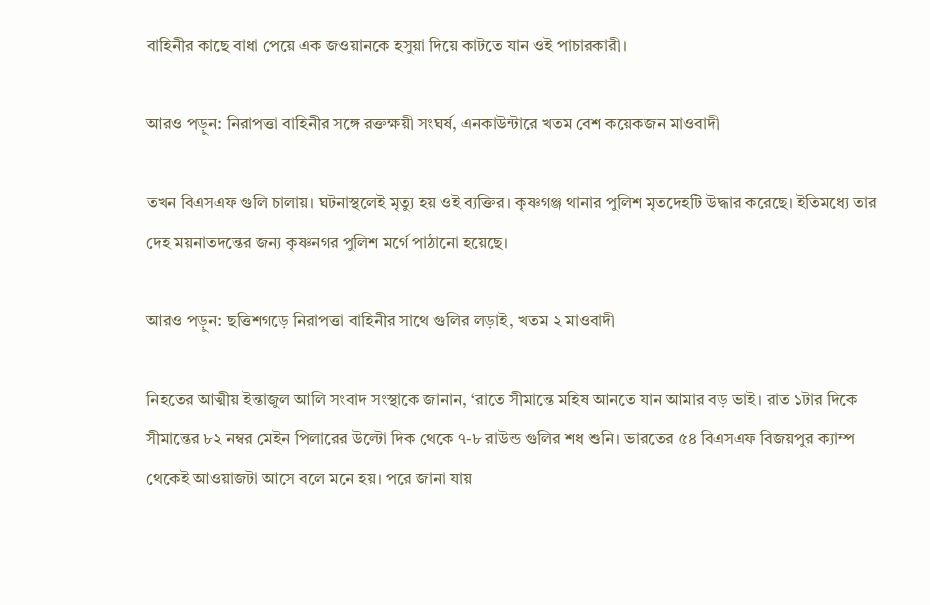বাহিনীর কাছে বাধা পেয়ে এক জওয়ানকে হসুয়া দিয়ে কাটতে যান ওই পাচারকারী।

আরও পড়ুন: নিরাপত্তা বাহিনীর সঙ্গে রক্তক্ষয়ী সংঘর্ষ, এনকাউন্টারে খতম বেশ কয়েকজন মাওবাদী

তখন বিএসএফ গুলি চালায়। ঘটনাস্থলেই মৃত্যু হয় ওই ব্যক্তির। কৃষ্ণগঞ্জ থানার পুলিশ মৃতদেহটি উদ্ধার করেছে। ইতিমধ্যে তার দেহ ময়নাতদন্তের জন্য কৃষ্ণনগর পুলিশ মর্গে পাঠানো হয়েছে।

আরও পড়ুন: ছত্তিশগড়ে নিরাপত্তা বাহিনীর সাথে গুলির লড়াই, খতম ২ মাওবাদী

নিহতের আত্মীয় ইন্তাজুল আলি সংবাদ সংস্থাকে জানান, ‘রাতে সীমান্তে মহিষ আনতে যান আমার বড় ভাই। রাত ১টার দিকে সীমান্তের ৮২ নম্বর মেইন পিলারের উল্টো দিক থেকে ৭-৮ রাউন্ড গুলির শধ শুনি। ভারতের ৫৪ বিএসএফ বিজয়পুর ক্যাম্প থেকেই আওয়াজটা আসে বলে মনে হয়। পরে জানা যায়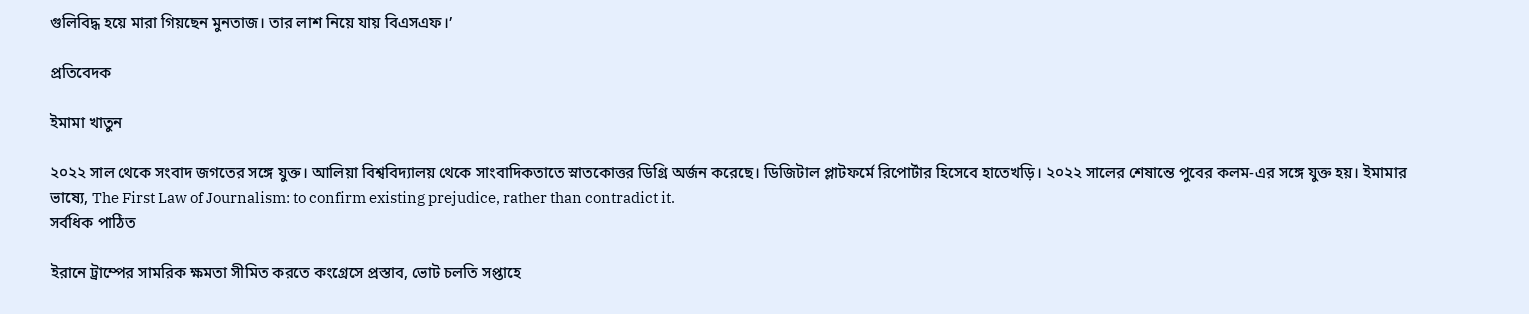গুলিবিদ্ধ হয়ে মারা গিয়ছেন মুনতাজ। তার লাশ নিয়ে যায় বিএসএফ।’

প্রতিবেদক

ইমামা খাতুন

২০২২ সাল থেকে সংবাদ জগতের সঙ্গে যুক্ত। আলিয়া বিশ্ববিদ্যালয় থেকে সাংবাদিকতাতে স্নাতকোত্তর ডিগ্রি অর্জন করেছে। ডিজিটাল প্লাটফর্মে রিপোর্টার হিসেবে হাতেখড়ি। ২০২২ সালের শেষান্তে পুবের কলম-এর সঙ্গে যুক্ত হয়। ইমামার ভাষ্যে, The First Law of Journalism: to confirm existing prejudice, rather than contradict it.
সর্বধিক পাঠিত

ইরানে ট্রাম্পের সামরিক ক্ষমতা সীমিত করতে কংগ্রেসে প্রস্তাব, ভোট চলতি সপ্তাহে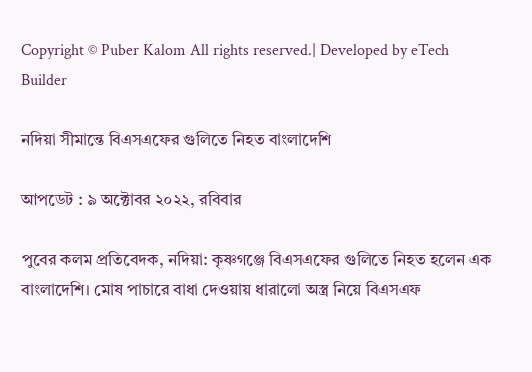Copyright © Puber Kalom All rights reserved.| Developed by eTech Builder

নদিয়া সীমান্তে বিএসএফের গুলিতে নিহত বাংলাদেশি

আপডেট : ৯ অক্টোবর ২০২২, রবিবার

পুবের কলম প্রতিবেদক, নদিয়া: কৃষ্ণগঞ্জে বিএসএফের গুলিতে নিহত হলেন এক বাংলাদেশি। মোষ পাচারে বাধা দেওয়ায় ধারালো অস্ত্র নিয়ে বিএসএফ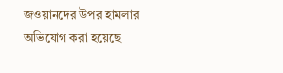জওয়ানদের উপর হামলার অভিযোগ করা হয়েছে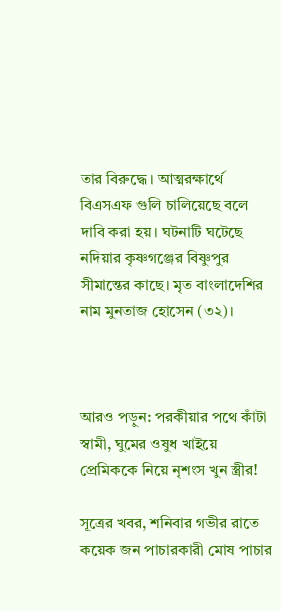তার বিরুদ্ধে। আত্মরক্ষার্থে বিএসএফ গুলি চালিয়েছে বলে দাবি করা হয়। ঘটনাটি ঘটেছে নদিয়ার কৃষ্ণগঞ্জের বিষ্ণুপুর সীমান্তের কাছে। মৃত বাংলাদেশির নাম মুনতাজ হোসেন (৩২)।



আরও পড়ুন: পরকীয়ার পথে কাঁটা স্বামী, ঘুমের ওষুধ খাইয়ে প্রেমিককে নিয়ে নৃশংস খুন স্ত্রীর!

সূত্রের খবর, শনিবার গভীর রাতে কয়েক জন পাচারকারী মোষ পাচার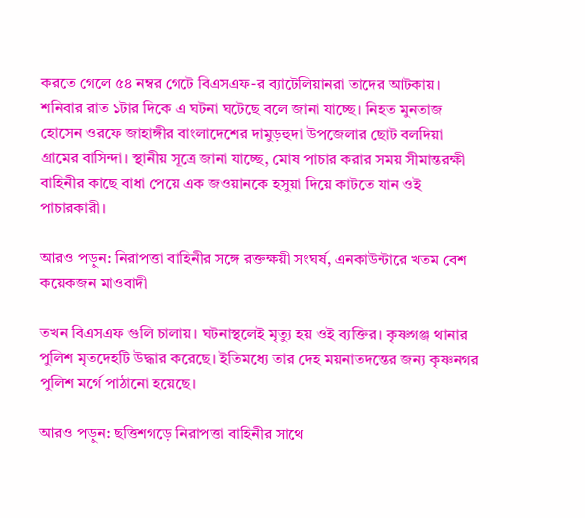করতে গেলে ৫৪ নম্বর গেটে বিএসএফ-র ব্যাটেলিয়ানরা তাদের আটকায়। শনিবার রাত ১টার দিকে এ ঘটনা ঘটেছে বলে জানা যাচ্ছে। নিহত মুনতাজ হোসেন ওরফে জাহাঙ্গীর বাংলাদেশের দামুড়হুদা উপজেলার ছোট বলদিয়া গ্রামের বাসিন্দা। স্থানীয় সূত্রে জানা যাচ্ছে, মোষ পাচার করার সময় সীমান্তরক্ষী বাহিনীর কাছে বাধা পেয়ে এক জওয়ানকে হসুয়া দিয়ে কাটতে যান ওই পাচারকারী।

আরও পড়ুন: নিরাপত্তা বাহিনীর সঙ্গে রক্তক্ষয়ী সংঘর্ষ, এনকাউন্টারে খতম বেশ কয়েকজন মাওবাদী

তখন বিএসএফ গুলি চালায়। ঘটনাস্থলেই মৃত্যু হয় ওই ব্যক্তির। কৃষ্ণগঞ্জ থানার পুলিশ মৃতদেহটি উদ্ধার করেছে। ইতিমধ্যে তার দেহ ময়নাতদন্তের জন্য কৃষ্ণনগর পুলিশ মর্গে পাঠানো হয়েছে।

আরও পড়ুন: ছত্তিশগড়ে নিরাপত্তা বাহিনীর সাথে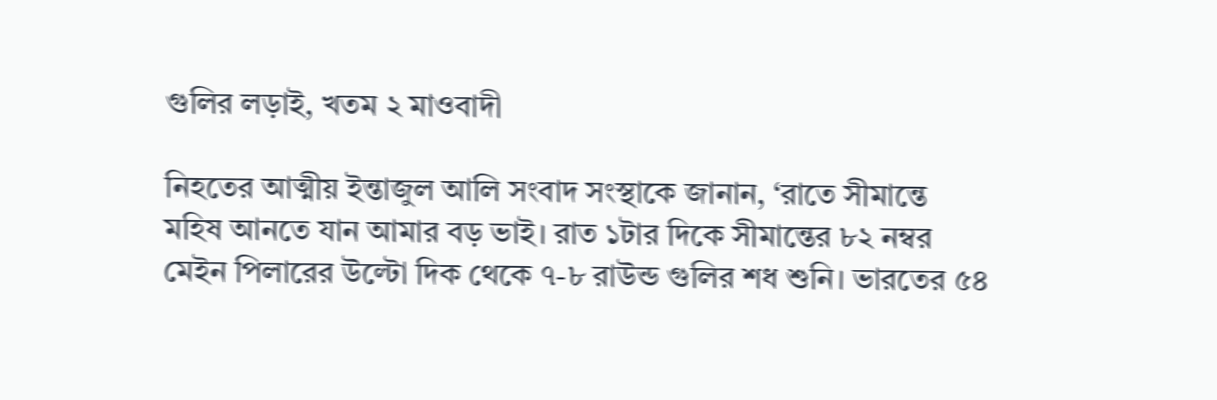গুলির লড়াই, খতম ২ মাওবাদী

নিহতের আত্মীয় ইন্তাজুল আলি সংবাদ সংস্থাকে জানান, ‘রাতে সীমান্তে মহিষ আনতে যান আমার বড় ভাই। রাত ১টার দিকে সীমান্তের ৮২ নম্বর মেইন পিলারের উল্টো দিক থেকে ৭-৮ রাউন্ড গুলির শধ শুনি। ভারতের ৫৪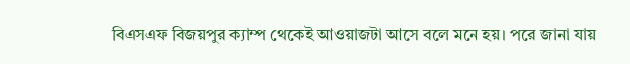বিএসএফ বিজয়পুর ক্যাম্প থেকেই আওয়াজটা আসে বলে মনে হয়। পরে জানা যায়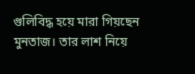গুলিবিদ্ধ হয়ে মারা গিয়ছেন মুনতাজ। তার লাশ নিয়ে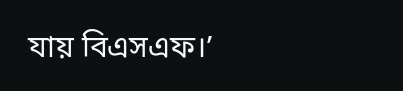যায় বিএসএফ।’